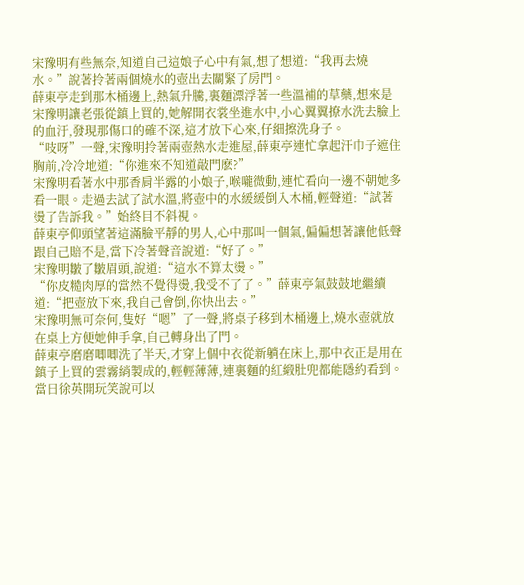宋豫明有些無奈,知道自己這娘子心中有氣,想了想道:“我再去燒水。”說著拎著兩個燒水的壺出去關緊了房門。
薛東亭走到那木桶邊上,熱氣升騰,裏麵漂浮著一些溫補的草藥,想來是宋豫明讓老張從鎮上買的,她解開衣裳坐進水中,小心翼翼撩水洗去臉上的血汙,發現那傷口的確不深,這才放下心來,仔細擦洗身子。
“吱呀”一聲,宋豫明拎著兩壺熱水走進屋,薛東亭連忙拿起汗巾子遮住胸前,冷冷地道:“你進來不知道敲門麽?”
宋豫明看著水中那香肩半露的小娘子,喉嚨微動,連忙看向一邊不朝她多看一眼。走過去試了試水溫,將壺中的水緩緩倒入木桶,輕聲道:“試著燙了告訴我。”始終目不斜視。
薛東亭仰頭望著這滿臉平靜的男人,心中那叫一個氣,偏偏想著讓他低聲跟自己賠不是,當下冷著聲音說道:“好了。”
宋豫明皺了皺眉頭,說道:“這水不算太燙。”
“你皮糙肉厚的當然不覺得燙,我受不了了。”薛東亭氣鼓鼓地繼續道:“把壺放下來,我自己會倒,你快出去。”
宋豫明無可奈何,隻好“嗯”了一聲,將桌子移到木桶邊上,燒水壺就放在桌上方便她伸手拿,自己轉身出了門。
薛東亭磨磨唧唧洗了半天,才穿上個中衣從新躺在床上,那中衣正是用在鎮子上買的雲霧綃製成的,輕輕薄薄,連裏麵的紅緞肚兜都能隱約看到。當日徐英開玩笑說可以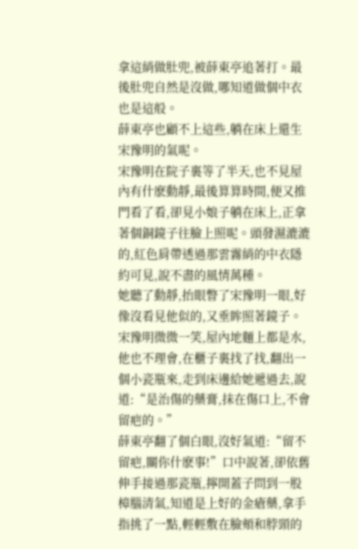拿這綃做肚兜,被薛東亭追著打。最後肚兜自然是沒做,哪知道做個中衣也是這般。
薛東亭也顧不上這些,躺在床上還生宋豫明的氣呢。
宋豫明在院子裏等了半天,也不見屋內有什麽動靜,最後算算時間,便又推門看了看,卻見小娘子躺在床上,正拿著個銅鏡子往臉上照呢。頭發濕漉漉的,紅色肩帶透過那雲霧綃的中衣隱約可見,說不盡的風情萬種。
她聽了動靜,抬眼瞥了宋豫明一眼,好像沒看見他似的,又垂眸照著鏡子。
宋豫明微微一笑,屋內地麵上都是水,他也不理會,在櫃子裏找了找,翻出一個小瓷瓶來,走到床邊給她遞過去,說道:“是治傷的藥膏,抹在傷口上,不會留疤的。”
薛東亭翻了個白眼,沒好氣道:“留不留疤,關你什麽事!”口中說著,卻依舊伸手接過那瓷瓶,擰開蓋子問到一股樟腦清氣,知道是上好的金瘡藥,拿手指挑了一點,輕輕敷在臉頰和脖頸的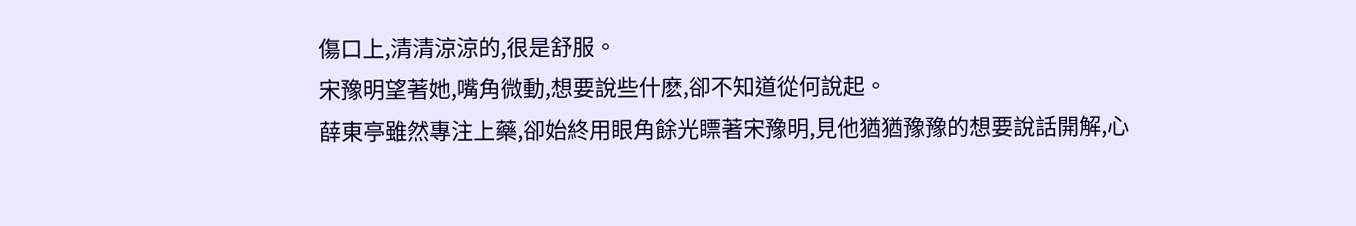傷口上,清清涼涼的,很是舒服。
宋豫明望著她,嘴角微動,想要說些什麽,卻不知道從何說起。
薛東亭雖然專注上藥,卻始終用眼角餘光瞟著宋豫明,見他猶猶豫豫的想要說話開解,心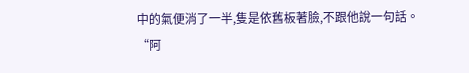中的氣便消了一半,隻是依舊板著臉,不跟他說一句話。
“阿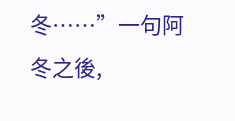冬……”一句阿冬之後,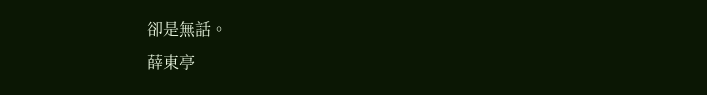卻是無話。
薛東亭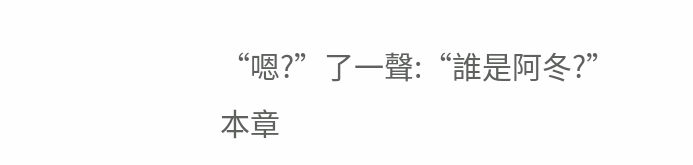“嗯?”了一聲:“誰是阿冬?”
本章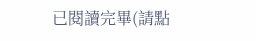已閱讀完畢(請點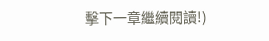擊下一章繼續閱讀!)